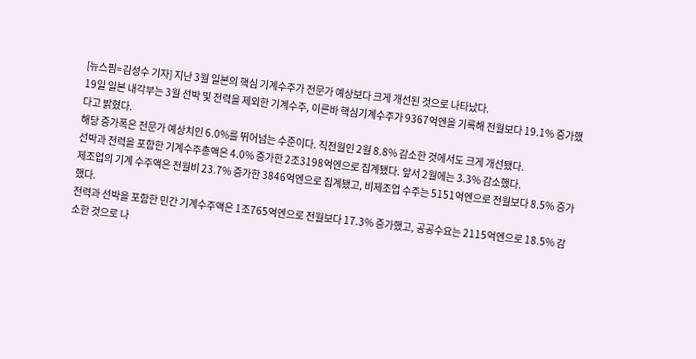[뉴스핌=김성수 기자] 지난 3월 일본의 핵심 기계수주가 전문가 예상보다 크게 개선된 것으로 나타났다.
19일 일본 내각부는 3월 선박 및 전력을 제외한 기계수주, 이른바 핵심기계수주가 9367억엔을 기록해 전월보다 19.1% 증가했다고 밝혔다.
해당 증가폭은 전문가 예상치인 6.0%를 뛰어넘는 수준이다. 직전월인 2월 8.8% 감소한 것에서도 크게 개선됐다.
선박과 전력을 포함한 기계수주총액은 4.0% 증가한 2조3198억엔으로 집계됐다. 앞서 2월에는 3.3% 감소했다.
제조업의 기계 수주액은 전월비 23.7% 증가한 3846억엔으로 집계됐고, 비제조업 수주는 5151억엔으로 전월보다 8.5% 증가했다.
전력과 선박을 포함한 민간 기계수주액은 1조765억엔으로 전월보다 17.3% 증가했고, 공공수요는 2115억엔으로 18.5% 감소한 것으로 나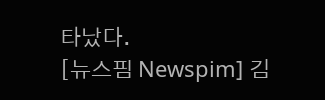타났다.
[뉴스핌 Newspim] 김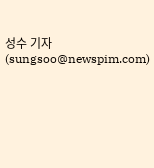성수 기자 (sungsoo@newspim.com)